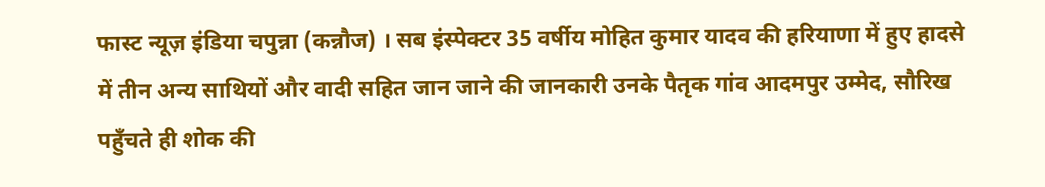फास्ट न्यूज़ इंडिया चपुन्ना (कन्नौज) । सब इंस्पेक्टर 35 वर्षीय मोहित कुमार यादव की हरियाणा में हुए हादसे में तीन अन्य साथियों और वादी सहित जान जाने की जानकारी उनके पैतृक गांव आदमपुर उम्मेद, सौरिख पहुँचते ही शोक की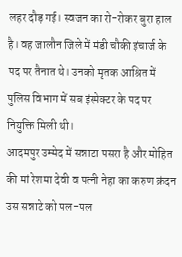लहर दौड़ गई। स्वजन का रो-रोकर बुरा हाल है। वह जालौन जिले में मंडी चौकी इंचार्ज के पद पर तैनात थे। उनको मृतक आश्रित में पुलिस विभाग में सब इंस्पेक्टर के पद पर नियुक्ति मिली थी।
आदमपुर उम्मेद में सन्नाटा पसरा है और मोहित की मां रेशमा देवी व पत्नी नेहा का करुण क्रंदन उस सन्नाटे को पल-पल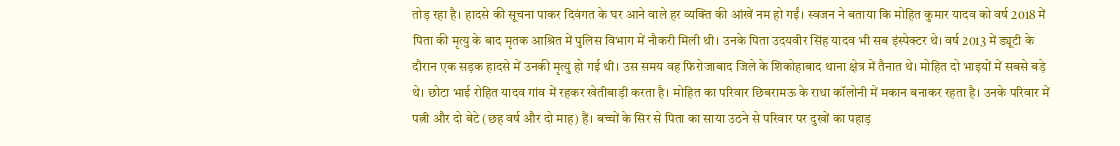तोड़ रहा है। हादसे की सूचना पाकर दिवंगत के घर आने वाले हर व्यक्ति की आंखें नम हो गईं। स्वजन ने बताया कि मोहित कुमार यादव को वर्ष 2018 में पिता की मृत्यु के बाद मृतक आश्रित में पुलिस विभाग में नौकरी मिली थी। उनके पिता उदयवीर सिंह यादव भी सब इंस्पेक्टर थे। वर्ष 2013 में ड्यूटी के दौरान एक सड़क हादसे में उनकी मृत्यु हो गई थी। उस समय वह फिरोजाबाद जिले के शिकोहाबाद थाना क्षेत्र में तैनात थे। मोहित दो भाइयों में सबसे बड़े थे। छोटा भाई रोहित यादव गांव में रहकर खेतीबाड़ी करता है। मोहित का परिवार छिबरामऊ के राधा कॉलोनी में मकान बनाकर रहता है। उनके परिवार में पत्नी और दो बेटे (छह वर्ष और दो माह) हैं। बच्चों के सिर से पिता का साया उठने से परिवार पर दुखों का पहाड़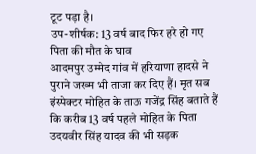टूट पड़ा है।
उप-शीर्षक: 13 वर्ष बाद फिर हरे हो गए पिता की मौत के घाव
आदमपुर उम्मेद गांव में हरियाणा हादसे ने पुराने जख्म भी ताजा कर दिए हैं। मृत सब इंस्पेक्टर मोहित के ताऊ गजेंद्र सिंह बताते हैं कि करीब 13 वर्ष पहले मोहित के पिता उदयवीर सिंह यादव की भी सड़क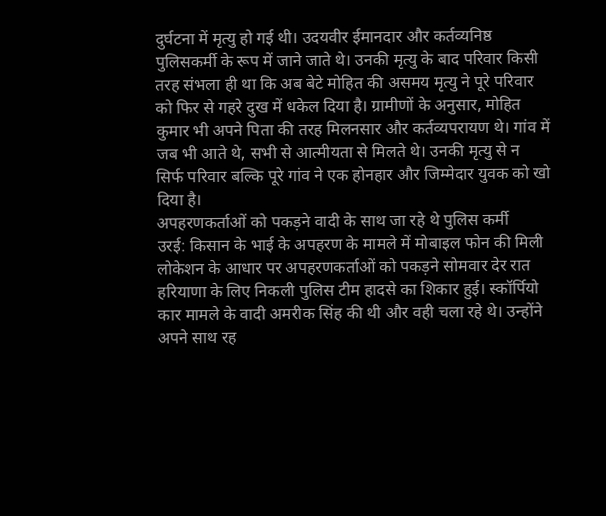दुर्घटना में मृत्यु हो गई थी। उदयवीर ईमानदार और कर्तव्यनिष्ठ पुलिसकर्मी के रूप में जाने जाते थे। उनकी मृत्यु के बाद परिवार किसी तरह संभला ही था कि अब बेटे मोहित की असमय मृत्यु ने पूरे परिवार को फिर से गहरे दुख में धकेल दिया है। ग्रामीणों के अनुसार, मोहित कुमार भी अपने पिता की तरह मिलनसार और कर्तव्यपरायण थे। गांव में जब भी आते थे, सभी से आत्मीयता से मिलते थे। उनकी मृत्यु से न सिर्फ परिवार बल्कि पूरे गांव ने एक होनहार और जिम्मेदार युवक को खो दिया है।
अपहरणकर्ताओं को पकड़ने वादी के साथ जा रहे थे पुलिस कर्मी
उरई: किसान के भाई के अपहरण के मामले में मोबाइल फोन की मिली लोकेशन के आधार पर अपहरणकर्ताओं को पकड़ने सोमवार देर रात हरियाणा के लिए निकली पुलिस टीम हादसे का शिकार हुई। स्कॉर्पियो कार मामले के वादी अमरीक सिंह की थी और वही चला रहे थे। उन्होंने अपने साथ रह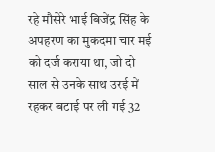रहे मौसेरे भाई बिजेंद्र सिंह के अपहरण का मुकदमा चार मई को दर्ज कराया था, जो दो साल से उनके साथ उरई में रहकर बटाई पर ली गई 32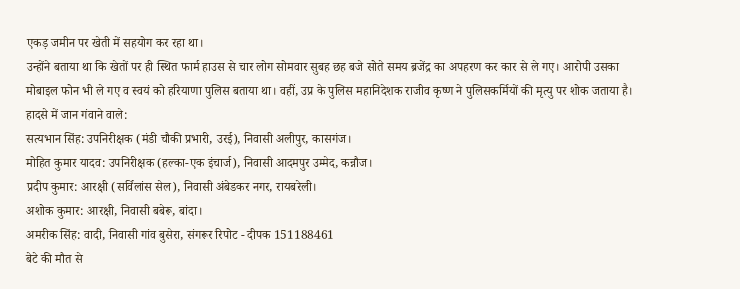एकड़ जमीन पर खेती में सहयोग कर रहा था।
उन्होंने बताया था कि खेतों पर ही स्थित फार्म हाउस से चार लोग सोमवार सुबह छह बजे सोते समय ब्रजेंद्र का अपहरण कर कार से ले गए। आरोपी उसका मोबाइल फोन भी ले गए व स्वयं को हरियाणा पुलिस बताया था। वहीं, उप्र के पुलिस महानिदेशक राजीव कृष्ण ने पुलिसकर्मियों की मृत्यु पर शोक जताया है।
हादसे में जान गंवाने वाले:
सत्यभान सिंह: उपनिरीक्षक (मंडी चौकी प्रभारी, उरई), निवासी अलीपुर, कासगंज।
मोहित कुमार यादव: उपनिरीक्षक (हल्का-एक इंचार्ज), निवासी आदमपुर उम्मेद, कन्नौज।
प्रदीप कुमार: आरक्षी (सर्विलांस सेल), निवासी अंबेडकर नगर, रायबरेली।
अशोक कुमार: आरक्षी, निवासी बबेरू, बांदा।
अमरीक सिंह: वादी, निवासी गांव बुसेरा, संगरूर रिपोट - दीपक 151188461
बेटे की मौत से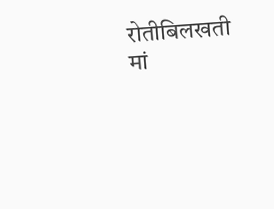रोतीबिलखती मां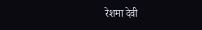रेशमा देवी